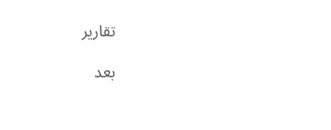تقارير

بعد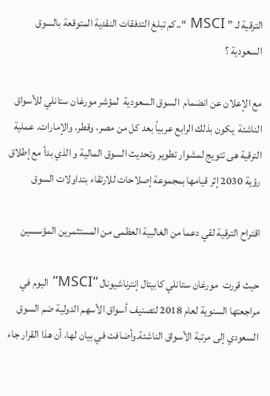الترقية لـ ” MSCI “..كم تبلغ التدفقات النقدية المتوقعة بالسوق السعودية ؟

مع الإعلان عن انضمام  السوق السعودية  لمؤشر مورغان ستانلي للأسواق الناشئة  يكون بذلك الرابع عربياً بعد كل من مصر، وقطر، والإمارات. عملية الترقية هى تتويج لمشوار تطوير وتحديث السوق المالية و الذي بدأ مع إطلاق رؤية 2030 إثر قيامها بمجموعة إصلاحات للارتقاء بتداولات السوق

اقتراح الترقية لقي دعما من الغالبية العظمى من المستثمرين المؤسسين

حيث قررت  مورغان ستانلي كابيتال إنترناشيونال “MSCI” اليوم في مراجعتها السنوية لعام 2018 لتصنيف أسواق الأسهم الدولية ضم السوق السعودي إلى مرتبة الأسواق الناشئة.وأضافت في بيان لها، أن هذا القرار جاء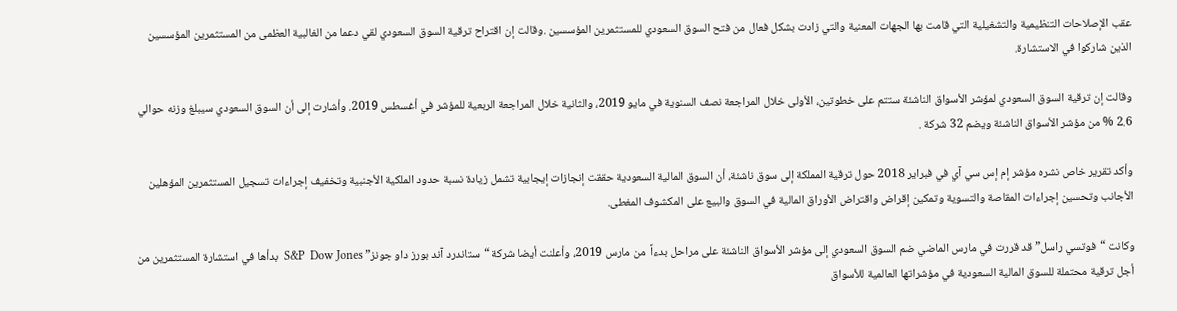عقب الإصلاحات التنظيمية والتشغيلية التي قامت بها الجهات المعنية والتي زادت بشكل فعال من فتح السوق السعودي للمستثمرين المؤسسين .وقالت إن اقتراح ترقية السوق السعودي لقي دعما من الغالبية العظمى من المستثمرين المؤسسين الذين شاركوا في الاستشارة.

وقالت إن ترقية السوق السعودي لمؤشر الأسواق الناشئة ستتم على خطوتين، الأولى خلال المراجعة نصف السنوية في مايو 2019، والثانية خلال المراجعة الربعية للمؤشر في أغسطس 2019. وأشارت إلى أن السوق السعودي سيبلغ وزنه حوالي 2.6 % من مؤشر الأسواق الناشئة ويضم 32 شركة .

وأكد تقرير خاص نشره مؤشر إم إس سي آي في فبراير 2018 حول ترقية المملكة إلى سوق ناشئة، أن السوق المالية السعودية حققت إنجازات إيجابية تشمل زيادة نسبة حدود الملكية الأجنبية وتخفيف إجراءات تسجيل المستثمرين المؤهلين الأجانب وتحسين إجراءات المقاصة والتسوية وتمكين إقراض واقتراض الأوراق المالية في السوق والبيع على المكشوف المغطى.

وكانت “فوتسي راسل” قد قررت في مارس الماضي ضم السوق السعودي إلى مؤشر الأسواق الناشئة على مراحل بدءاً  من مارس 2019، وأعلنت أيضا شركة “ستاندرد آند بورز داو جونز” S&P  Dow Jones  بدأها في استشارة المستثمرين من أجل ترقية محتملة للسوق المالية السعودية في مؤشراتها العالمية للأسواق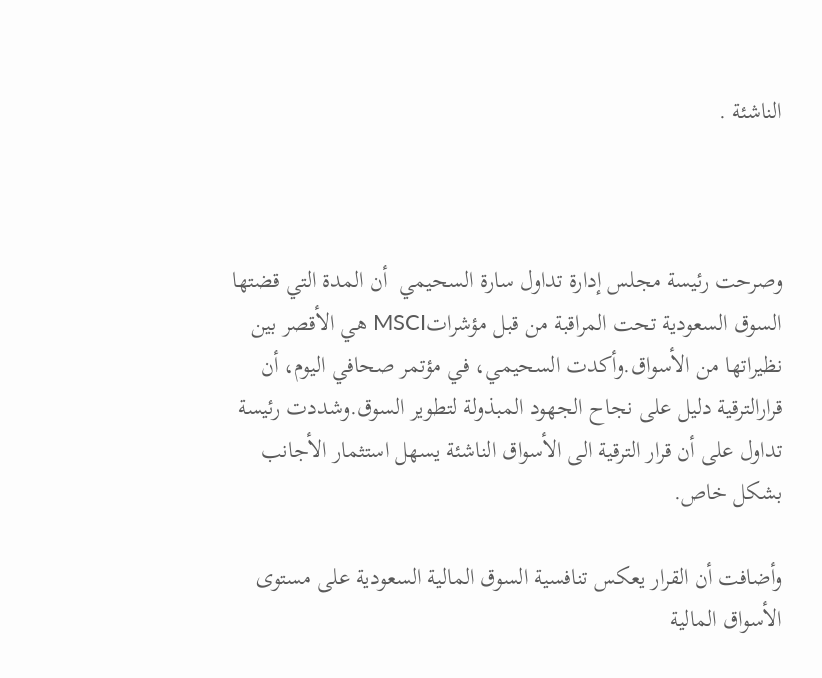الناشئة .



وصرحت رئيسة مجلس إدارة تداول سارة السحيمي  أن المدة التي قضتها السوق السعودية تحت المراقبة من قبل مؤشراتMSCI هي الأقصر بين نظيراتها من الأسواق.وأكدت السحيمي، في مؤتمر صحافي اليوم، أن قرارالترقية دليل على نجاح الجهود المبذولة لتطوير السوق.وشددت رئيسة تداول على أن قرار الترقية الى الأسواق الناشئة يسهل استثمار الأجانب بشكل خاص.

وأضافت أن القرار يعكس تنافسية السوق المالية السعودية على مستوى الأسواق المالية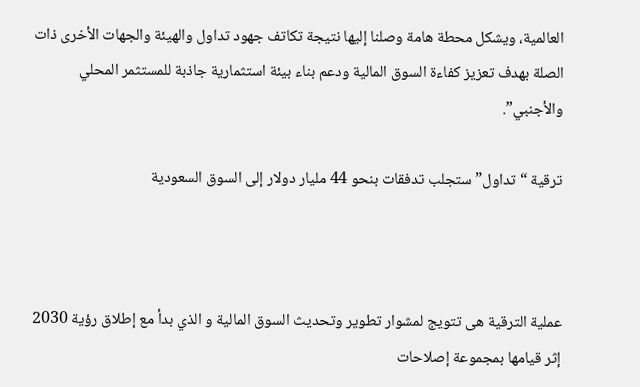العالمية، ويشكل محطة هامة وصلنا إليها نتيجة تكاتف جهود تداول والهيئة والجهات الأخرى ذات الصلة بهدف تعزيز كفاءة السوق المالية ودعم بناء بيئة استثمارية جاذبة للمستثمر المحلي والأجنبي”.

ترقية “تداول” ستجلب تدفقات بنحو 44 مليار دولار إلى السوق السعودية



عملية الترقية هى تتويج لمشوار تطوير وتحديث السوق المالية و الذي بدأ مع إطلاق رؤية 2030 إثر قيامها بمجموعة إصلاحات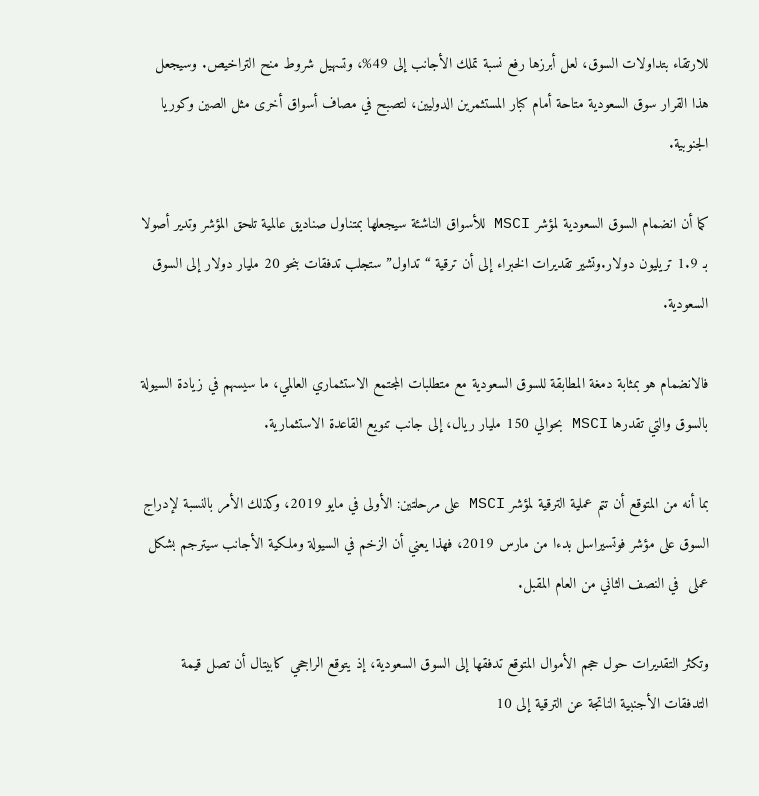للارتقاء بتداولات السوق، لعل أبرزها رفع نسبة تملك الأجانب إلى 49%، وتسهيل شروط منح التراخيص. وسيجعل هذا القرار سوق السعودية متاحة أمام كبار المستثمرين الدوليين، لتصبح في مصاف أسواق أخرى مثل الصين وكوريا الجنوبية.

كما أن انضمام السوق السعودية لمؤشر MSCI للأسواق الناشئة سيجعلها بمتناول صناديق عالمية تلحق المؤشر وتدير أصولا بـ 1.9 تريليون دولار.وتشير تقديرات الخبراء إلى أن ترقية “تداول” ستجلب تدفقات بنحو 20 مليار دولار إلى السوق السعودية.

فالانضمام هو بمثابة دمغة المطابقة للسوق السعودية مع متطلبات المجتمع الاستثماري العالمي، ما سيسهم في زيادة السيولة بالسوق والتي تقدرها MSCI بحوالي 150 مليار ريال، إلى جانب تنويع القاعدة الاستثمارية.

بما أنه من المتوقع أن تتم عملية الترقية لمؤشر MSCI على مرحلتين: الأولى في مايو 2019، وكذلك الأمر بالنسبة لإدراج السوق على مؤشر فوتسيراسل بدءا من مارس 2019، فهذا يعني أن الزخم في السيولة وملكية الأجانب سيترجم بشكل عملى  في النصف الثاني من العام المقبل.

وتكثر التقديرات حول حجم الأموال المتوقع تدفقها إلى السوق السعودية، إذ يتوقع الراجحي كابيتال أن تصل قيمة التدفقات الأجنبية الناتجة عن الترقية إلى 10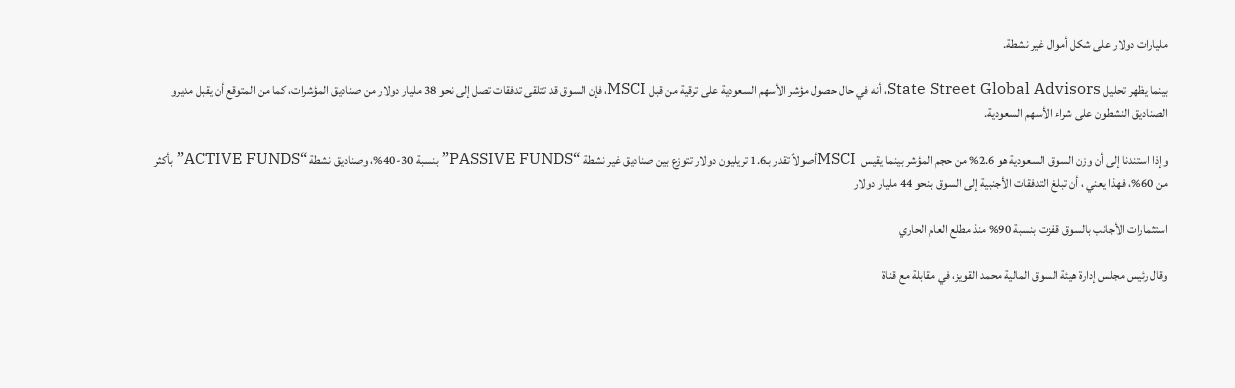مليارات دولار على شكل أموال غير نشطة.

بينما يظهر تحليل State Street Global Advisors، أنه في حال حصول مؤشر الأسهم السعودية على ترقية من قبل MSCI، فإن السوق قد تتلقى تدفقات تصل إلى نحو 38 مليار دولار من صناديق المؤشرات، كما من المتوقع أن يقبل مديرو الصناديق النشطون على شراء الأسهم السعودية.

وإذا استندنا إلى أن وزن السوق السعودية هو 2.6% من حجم المؤشر بينما يقيس  MSCIأصولاً تقدر بـ1.6 تريليون دولار تتوزع بين صناديق غير نشطة “PASSIVE FUNDS” بنسبة 30-40%، وصناديق نشطة “ACTIVE FUNDS” بأكثر من 60%، فهذا يعني ، أن تبلغ التدفقات الأجنبية إلى السوق بنحو 44 مليار دولار

استثمارات الأجانب بالسوق قفزت بنسبة 90% منذ مطلع العام الحاري

وقال رئيس مجلس إدارة هيئة السوق المالية محمد القويز، في مقابلة مع قناة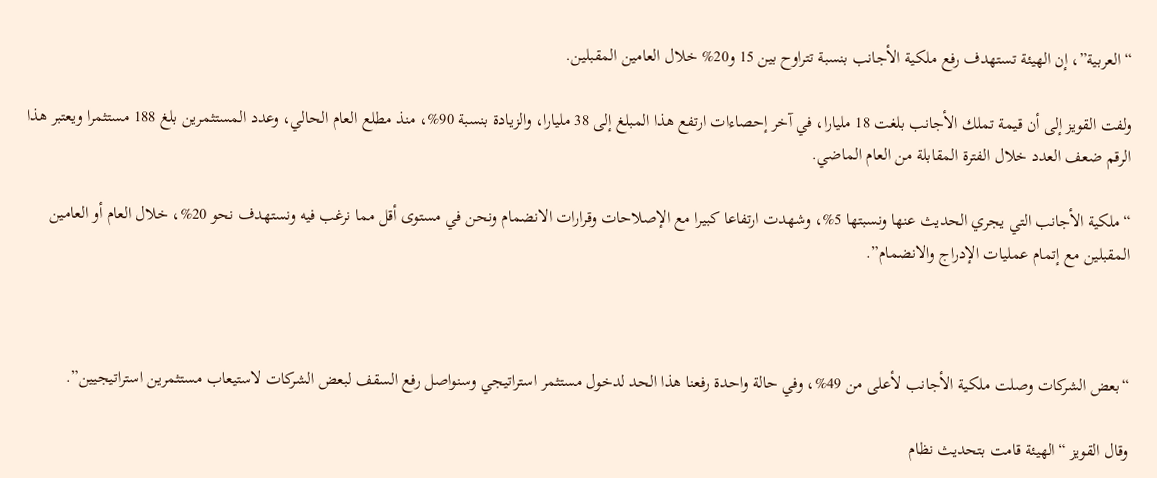“العربية”، إن الهيئة تستهدف رفع ملكية الأجانب بنسبة تتراوح بين 15 و20% خلال العامين المقبلين.

ولفت القويز إلى أن قيمة تملك الأجانب بلغت 18 مليارا، في آخر إحصاءات ارتفع هذا المبلغ إلى 38 مليارا، والزيادة بنسبة 90%، منذ مطلع العام الحالي، وعدد المستثمرين بلغ 188 مستثمرا ويعتبر هذا الرقم ضعف العدد خلال الفترة المقابلة من العام الماضي.

“ملكية الأجانب التي يجري الحديث عنها ونسبتها 5%، وشهدت ارتفاعا كبيرا مع الإصلاحات وقرارات الانضمام ونحن في مستوى أقل مما نرغب فيه ونستهدف نحو 20%، خلال العام أو العامين المقبلين مع إتمام عمليات الإدراج والانضمام”.



“بعض الشركات وصلت ملكية الأجانب لأعلى من 49%، وفي حالة واحدة رفعنا هذا الحد لدخول مستثمر استراتيجي وسنواصل رفع السقف لبعض الشركات لاستيعاب مستثمرين استراتيجيين”.

وقال القويز “الهيئة قامت بتحديث نظام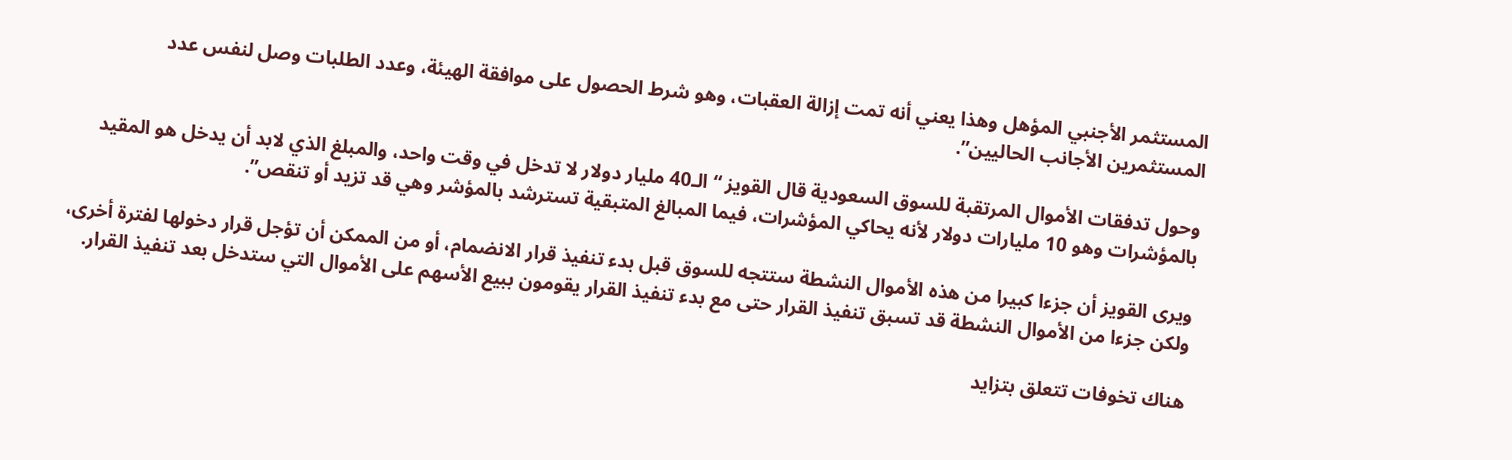المستثمر الأجنبي المؤهل وهذا يعني أنه تمت إزالة العقبات، وهو شرط الحصول على موافقة الهيئة، وعدد الطلبات وصل لنفس عدد المستثمرين الأجانب الحاليين”.

وحول تدفقات الأموال المرتقبة للسوق السعودية قال القويز “الـ40 مليار دولار لا تدخل في وقت واحد، والمبلغ الذي لابد أن يدخل هو المقيد بالمؤشرات وهو 10 مليارات دولار لأنه يحاكي المؤشرات، فيما المبالغ المتبقية تسترشد بالمؤشر وهي قد تزيد أو تنقص”.

ويرى القويز أن جزءا كبيرا من هذه الأموال النشطة ستتجه للسوق قبل بدء تنفيذ قرار الانضمام، أو من الممكن أن تؤجل قرار دخولها لفترة أخرى، ولكن جزءا من الأموال النشطة قد تسبق تنفيذ القرار حتى مع بدء تنفيذ القرار يقومون ببيع الأسهم على الأموال التي ستدخل بعد تنفيذ القرار.

هناك تخوفات تتعلق بتزايد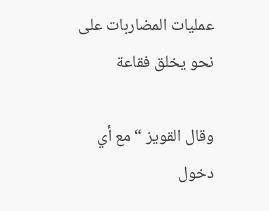عمليات المضاربات على نحو يخلق فقاعة

وقال القويز “مع أي دخول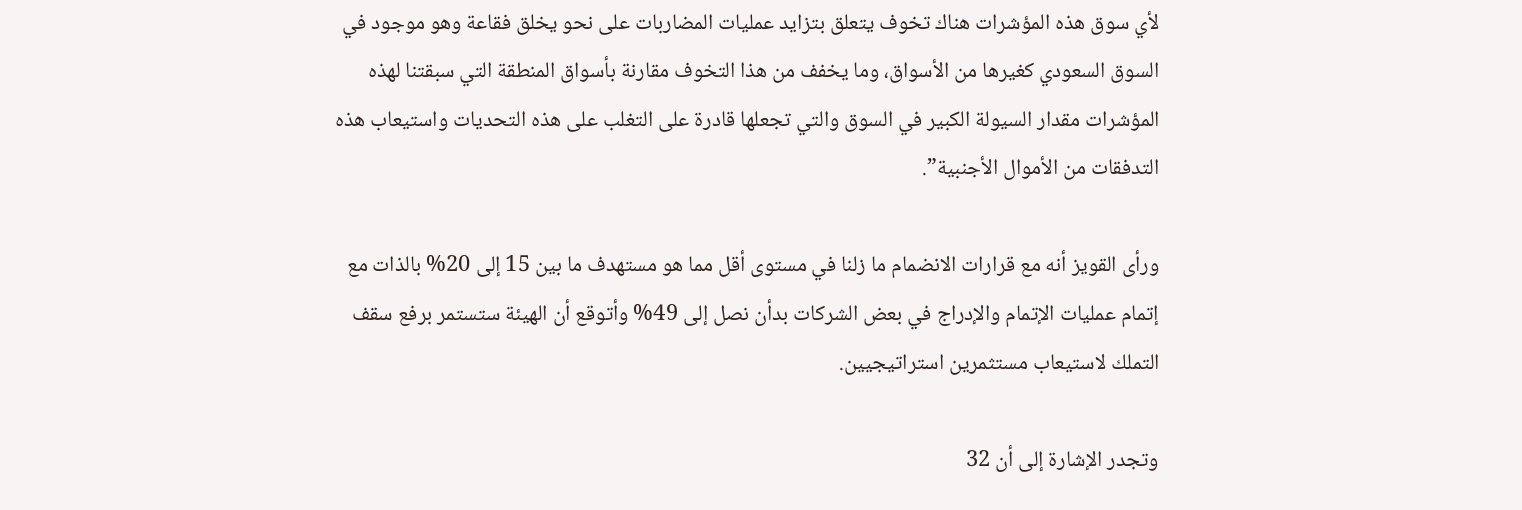لأي سوق هذه المؤشرات هناك تخوف يتعلق بتزايد عمليات المضاربات على نحو يخلق فقاعة وهو موجود في السوق السعودي كغيرها من الأسواق، وما يخفف من هذا التخوف مقارنة بأسواق المنطقة التي سبقتنا لهذه المؤشرات مقدار السيولة الكبير في السوق والتي تجعلها قادرة على التغلب على هذه التحديات واستيعاب هذه التدفقات من الأموال الأجنبية”.

ورأى القويز أنه مع قرارات الانضمام ما زلنا في مستوى أقل مما هو مستهدف ما بين 15 إلى 20% بالذات مع إتمام عمليات الإتمام والإدراج في بعض الشركات بدأن نصل إلى 49% وأتوقع أن الهيئة ستستمر برفع سقف التملك لاستيعاب مستثمرين استراتيجيين.

وتجدر الإشارة إلى أن 32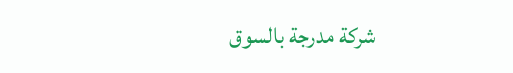شركة مدرجة بالسوق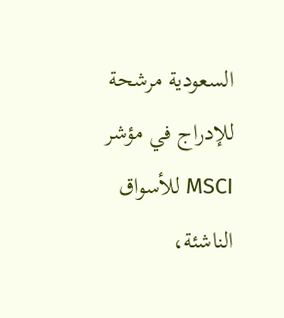السعودية مرشحة للإدراج في مؤشر MSCI للأسواق الناشئة،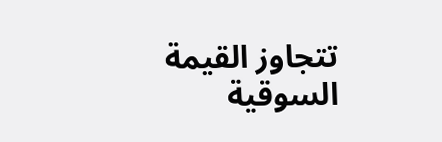تتجاوز القيمة السوقية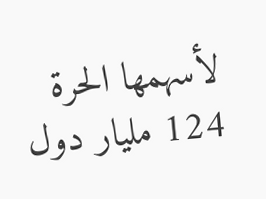لأسهمها الحرة 124 مليار دول